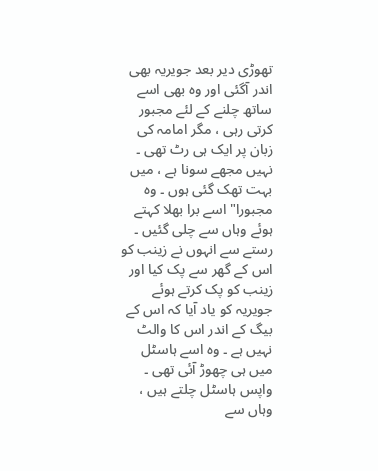تھوڑی دیر بعد جویریہ بھی اندر آگئی اور وہ بھی اسے ساتھ چلنے کے لئے مجبور کرتی رہی ، مگر امامہ کی زبان پر ایک ہی رٹ تھی ۔ نہیں مجھے سونا ہے ، میں بہت تھک گئی ہوں ۔ وہ مجبورا" اسے برا بھلا کہتے ہوئے وہاں سے چلی گئیں ۔
رستے سے انہوں نے زینب کو اس کے گھر سے پک کیا اور زینب کو پک کرتے ہوئے جویریہ کو یاد آیا کہ اس کے بیگ کے اندر اس کا والٹ نہیں ہے ۔ وہ اسے ہاسٹل میں ہی چھوڑ آئی تھی ۔
واپس ہاسٹل چلتے ہیں ، وہاں سے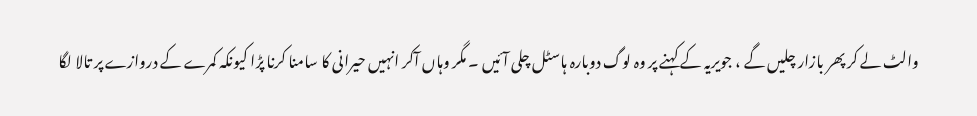والٹ لے کر پھر بازار چلیں گے ، جویریہ کے کہنے پر وہ لوگ دوبارہ ہاسٹل چلی آئیں ۔ مگر وہاں آکر انہیں حیرانی کا سامنا کرنا پڑا کیونکہ کمرے کے دروازے پر تالا لگا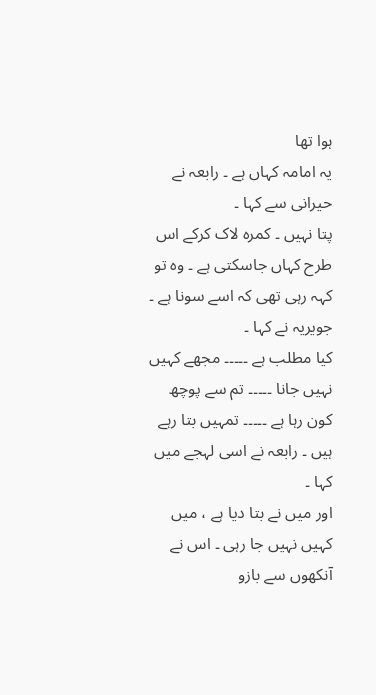ہوا تھا
یہ امامہ کہاں ہے ۔ رابعہ نے حیرانی سے کہا ۔
پتا نہیں ۔ کمرہ لاک کرکے اس طرح کہاں جاسکتی ہے ۔ وہ تو کہہ رہی تھی کہ اسے سونا ہے ۔ جویریہ نے کہا ۔
کیا مطلب ہے ۔۔۔۔۔ مجھے کہیں نہیں جانا ۔۔۔۔۔ تم سے پوچھ کون رہا ہے ۔۔۔۔۔ تمہیں بتا رہے ہیں ۔ رابعہ نے اسی لہجے میں کہا ۔
اور میں نے بتا دیا ہے ، میں کہیں نہیں جا رہی ۔ اس نے آنکھوں سے بازو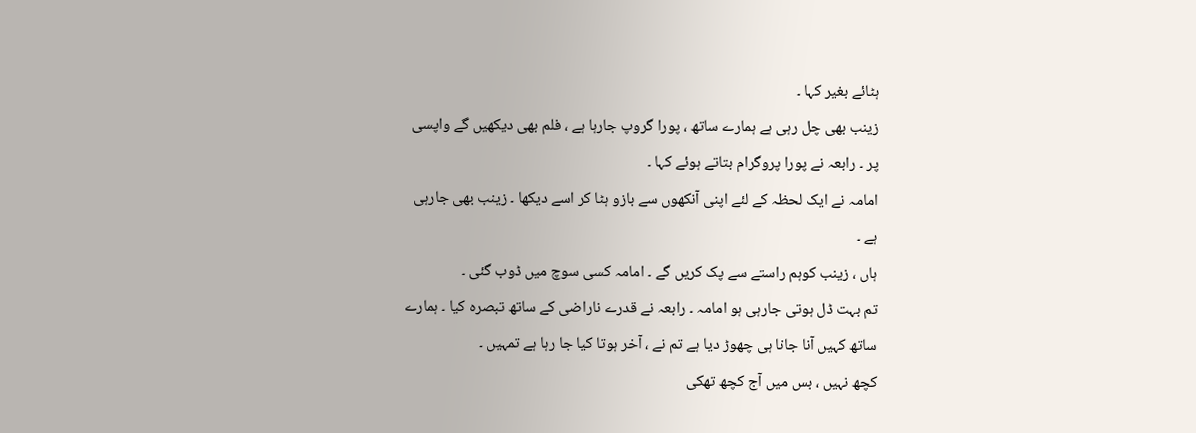ہٹائے بغیر کہا ۔
زینب بھی چل رہی ہے ہمارے ساتھ ، پورا گروپ جارہا ہے ، فلم بھی دیکھیں گے واپسی پر ۔ رابعہ نے پورا پروگرام بتاتے ہوئے کہا ۔
امامہ نے ایک لحظہ کے لئے اپنی آنکھوں سے بازو ہٹا کر اسے دیکھا ۔ زینب بھی جارہی ہے ۔
ہاں ، زینب کوہم راستے سے پک کریں گے ۔ امامہ کسی سوچ میں ڈوب گئی ۔
تم بہت ڈل ہوتی جارہی ہو امامہ ۔ رابعہ نے قدرے ناراضی کے ساتھ تبصرہ کیا ۔ ہمارے ساتھ کہیں آنا جانا ہی چھوڑ دیا ہے تم نے ، آخر ہوتا کیا جا رہا ہے تمہیں ۔
کچھ نہیں ، بس میں آج کچھ تھکی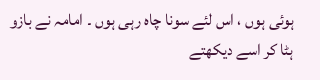ہوئی ہوں ، اس لئے سونا چاہ رہی ہوں ۔ امامہ نے بازو ہٹا کر اسے دیکھتے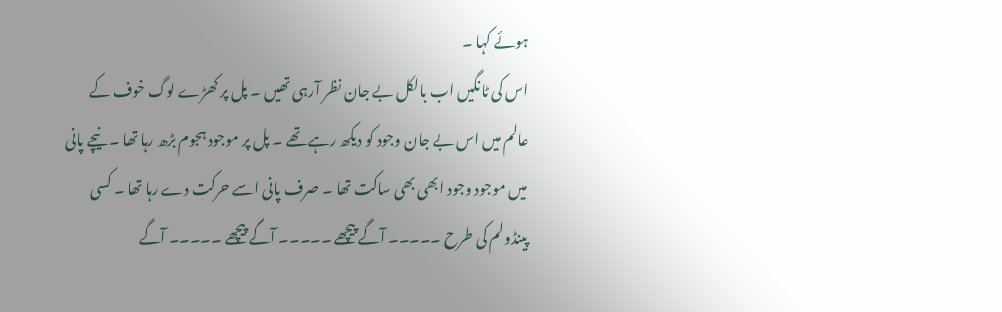ہوئے کہا ۔
اس کی ٹانگیں اب بالکل بے جان نظر آرہی تھیں ۔ پل پر کھڑے لوگ خوف کے عالم میں اس بے جان وجود کو دیکھ رہے تھے ۔ پل پر موجود ہجوم بڑھ رہا تھا ۔ نیچے پانی میں موجود وجود ابھی بھی ساکت تھا ۔ صرف پانی اسے حرکت دے رہا تھا ۔ کسی پینڈولم کی طرح ۔۔۔۔۔ آگے پیچھے ۔۔۔۔۔ آگے پیچھے ۔۔۔۔۔ آگے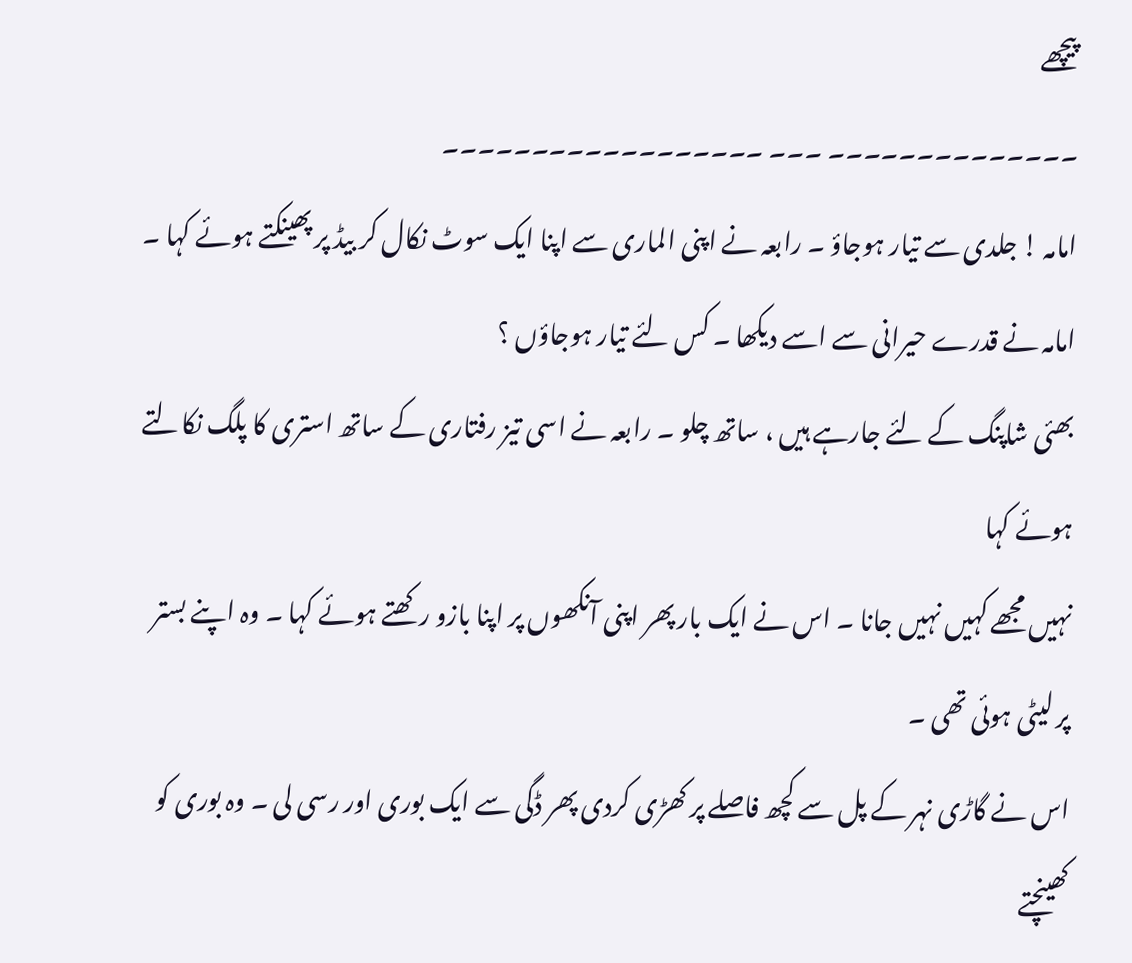پیچھے
۔۔۔۔۔۔۔۔۔۔۔۔۔۔ ۔۔۔ ۔۔۔۔۔۔۔۔۔۔۔۔۔۔۔۔۔۔
امامہ ! جلدی سے تیار ہوجاؤ ۔ رابعہ نے اپنی الماری سے اپنا ایک سوٹ نکال کر بیڈ پر پھینکتے ہوئے کہا ۔
امامہ نے قدرے حیرانی سے اسے دیکھا ۔ کس لئے تیار ہوجاؤں ؟
بھئی شاپنگ کے لئے جارہے ہیں ، ساتھ چلو ۔ رابعہ نے اسی تیز رفتاری کے ساتھ استری کا پلگ نکالتے ہوئے کہا
نہیں مجھے کہیں نہیں جانا ۔ اس نے ایک بار پھر اپنی آنکھوں پر اپنا بازو رکھتے ہوئے کہا ۔ وہ اپنے بستر پر لیٹی ہوئی تھی ۔
اس نے گاڑی نہر کے پل سے کچھ فاصلے پر کھڑی کردی پھر ڈگی سے ایک بوری اور رسی لی ۔ وہ بوری کو کھینچتے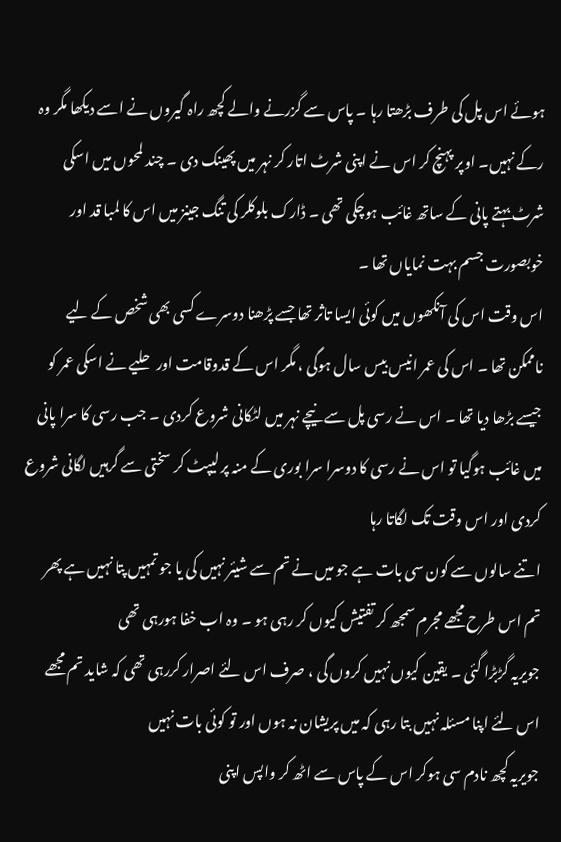ہوئے اس پل کی طرف بڑھتا رہا ۔ پاس سے گزرنے والے کچھ راہ گیروں نے اسے دیکھا مگر وہ رکے نہیں۔ اوپر پہنچ کر اس نے اپنی شرٹ اتار کر نہر میں پھینک دی ۔ چند لمحوں میں اسکی شرٹ بہتے پانی کے ساتھ غائب ہوچکی تھی ۔ ڈارک بلوکلر کی تنگ جینز میں اس کا لمبا قد اور خوبصورت جسم بہت نمایاں تھا ۔
اس وقت اس کی آنکھوں میں کوئی ایسا تاثر تھا جسے پڑھنا دوسرے کسی بھی شخص کے لیے ناممکن تھا ۔ اس کی عمر انیس بیس سال ہوگی ، مگر اس کے قدوقامت اور حلیے نے اسکی عمر کو جیسے بڑھا دیا تھا ۔ اس نے رسی پل سے نیچے نہر میں لٹکانی شروع کردی ۔ جب رسی کا سرا پانی میں غائب ہوگیا تو اس نے رسی کا دوسرا سرا بوری کے منہ پر لیپٹ کر سختی سے گرہیں لگانی شروع کردی اور اس وقت تک لگاتا رہا
اتنے سالوں سے کون سی بات ہے جو میں نے تم سے شیئر نہیں کی یا جو تمہیں پتا نہیں ہے پھر تم اس طرح مجھے مجرم سمجھ کر تفتیش کیوں کر رہی ہو ۔ وہ اب خفا ہورہی تھی
جویریہ گڑبڑا گئی ۔ یقین کیوں نہیں کروں گی ، صرف اس لئے اصرار کررہی تھی کہ شاید تم مجھے اس لئے اپنا مسئلہ نہیں بتا رہی کہ میں پریشان نہ ہوں اور تو کوئی بات نہیں
جویریہ کچھ نادم سی ہوکر اس کے پاس سے اٹھ کر واپس اپنی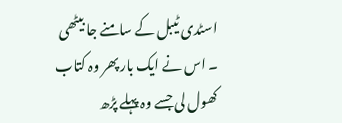اسٹدی ٹیبل کے سامنے جا بیٹھی ۔ اس نے ایک بار پھر وہ کتاب کھول لی جسے وہ پہلے پڑھ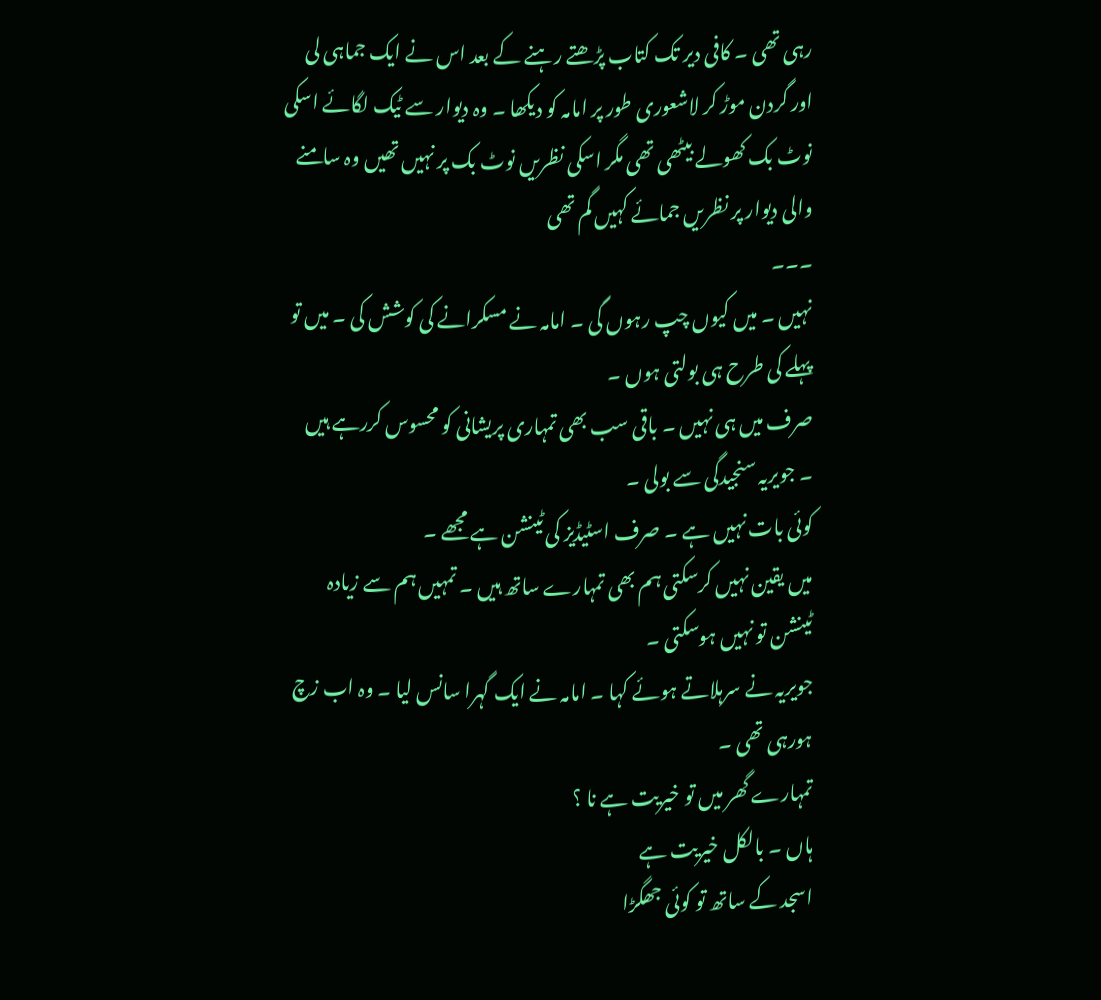رہی تھی ۔ کافی دیر تک کتاب پڑھتے رہنے کے بعد اس نے ایک جماہی لی اور گردن موڑ کر لاشعوری طور پر امامہ کو دیکھا ۔ وہ دیوار سے ٹیک لگائے اسکی نوٹ بک کھولے بیٹھی تھی مگر اسکی نظریں نوٹ بک پر نہیں تھیں وہ سامنے والی دیوار پر نظریں جمائے کہیں گم تھی
۔۔۔
نہیں ۔ میں کیوں چپ رہوں گی ۔ امامہ نے مسکرانے کی کوشش کی ۔ میں تو پہلے کی طرح ہی بولتی ہوں ۔
صرف میں ہی نہیں ۔ باقی سب بھی تمہاری پریشانی کو محسوس کررہے ہیں ۔ جویریہ سنجیدگی سے بولی ۔
کوئی بات نہیں ہے ۔ صرف اسٹیڈیز کی ٹینشن ہے مجھے ۔
میں یقین نہیں کرسکتی ہم بھی تمہارے ساتھ ہیں ۔ تمہیں ہم سے زیادہ ٹینشن تو نہیں ہوسکتی ۔
جویریہ نے سرہلاتے ہوئے کہا ۔ امامہ نے ایک گہرا سانس لیا ۔ وہ اب زچ ہورہی تھی ۔
تمہارے گھر میں تو خیریت ہے نا ؟
ہاں ۔ بالکل خیریت ہے
اسجد کے ساتھ تو کوئی جھگڑا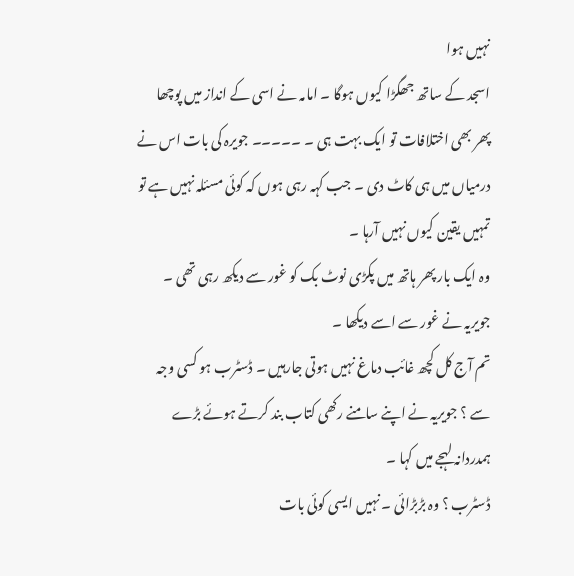نہیں ہوا
اسجد کے ساتھ جھگڑا کیوں ہوگا ۔ امامہ نے اسی کے انداز میں پوچھا
پھر بھی اختلافات تو ایک بہت ہی ۔ ۔۔۔۔۔ جویرہ کی بات اس نے درمیاں میں ہی کاٹ دی ۔ جب کہہ رہی ہوں کہ کوئی مسئلہ نہیں ہے تو تمہیں یقین کیوں نہیں آرہا ۔
وہ ایک بار پھر ہاتھ میں پکڑی نوٹ بک کو غور سے دیکھ رہی تھی ۔ جویریہ نے غور سے اسے دیکھا ۔
تم آج کل کچھ غائب دماغ نہیں ہوتی جارہیں ۔ ڈسٹرب ہو کسی وجہ سے ؟ جویریہ نے اپنے سامنے رکھی کتاب بند کرتے ہوئے بڑے ہمدردانہ لہجے میں کہا ۔
ڈسٹرب ؟ وہ بڑبڑائی ۔ نہیں ایسی کوئی بات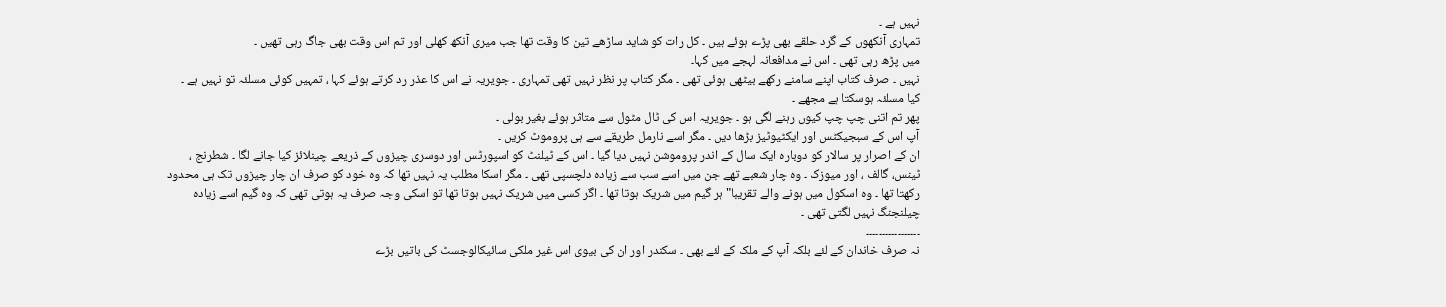نہیں ہے ۔
تمہاری آنکھوں کے گرد حلقے بھی پڑے ہوئے ہیں ۔ کل رات کو شاید ساڑھے تین کا وقت تھا جب میری آنکھ کھلی اور تم اس وقت بھی جاگ رہی تھیں ۔
میں پڑھ رہی تھی ۔ اس نے مدافعانہ لہجے میں کہا۔
نہیں ۔ صرف کتاب اپنے سامنے رکھے بیٹھی ہوئی تھی ۔ مگر کتاب پر نظر نہیں تھی تمہاری ۔ جویریہ نے اس کا عذر رد کرتے ہوئے کہا ، تمہیں کوئی مسلئہ تو نہیں ہے ۔
کیا مسلئہ ہوسکتا ہے مجھے ۔
پھر تم اتنی چپ چپ کیوں رہنے لگی ہو ۔ جویریہ اس کی ٹال مٹول سے متاثر ہوئے بغیر بولی ۔
آپ اس کے سبجیکٹس اور ایکٹیوٹیز بڑھا دیں ۔ مگر اسے نارمل طریقے سے ہی پروموٹ کریں ۔
ان کے اصرار پر سالار کو دوبارہ ایک سال کے اندر پروموشن نہیں دیا گیا ۔ اس کے ٹیلنٹ کو اسپورٹس اور دوسری چیزوں کے ذریعے چینلائز کیا جانے لگا ۔ شطرنج ، ٹینس، گالف ، اور میوزک ۔ وہ چار شعبے تھے جن میں اسے سب سے زیادہ دلچسپی تھی ۔ مگر اسکا مطلب یہ نہیں تھا کہ وہ خود کو صرف ان چار چیزوں تک ہی محدود رکھتا تھا ۔ وہ اسکول میں ہونے والے تقریبا" ہر گیم میں شریک ہوتا تھا ۔ اگر کسی میں شریک نہیں ہوتا تھا تو اسکی وجہ صرف یہ ہوتی تھی کہ وہ گیم اسے زیادہ چیلنجنگ نہیں لگتی تھی ۔
۔۔۔۔۔۔۔۔۔۔۔۔۔۔۔۔۔
نہ صرف خاندان کے لئے بلکہ آپ کے ملک کے لئے بھی ۔ سکندر اور ان کی بیوی اس غیر ملکی سائیکالوجسٹ کی باتیں بڑے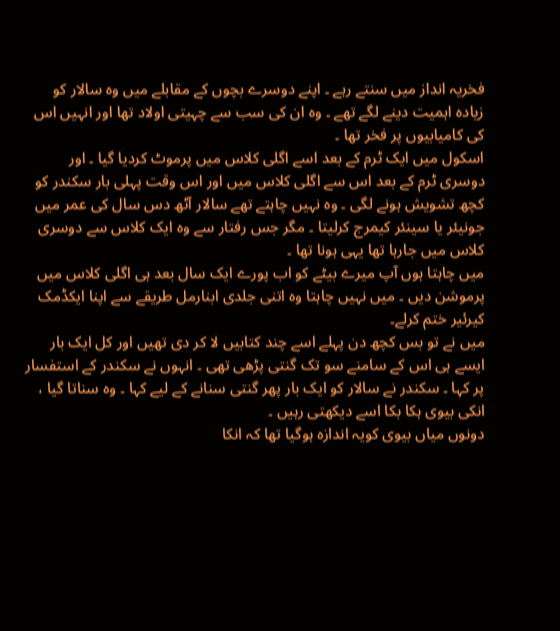فخریہ انداز میں سنتے رہے ۔ اپنے دوسرے بچوں کے مقابلے میں وہ سالار کو زیادہ اہمیت دینے لگے تھے ۔ وہ ان کی سب سے چہیتی اولاد تھا اور انہیں اس کی کامیابیوں پر فخر تھا ۔
اسکول میں ایک ٹرم کے بعد اسے اگلی کلاس میں پرموٹ کردیا گیا ۔ اور دوسری ٹرم کے بعد اس سے اگلی کلاس میں اور اس وقت پہلی بار سکندر کو کچھ تشویش ہونے لگی ۔ وہ نہیں چاہتے تھے سالار آٹھ دس سال کی عمر میں جونیئر یا سینئر کیمرج کرلیتا ۔ مگر جس رفتار سے وہ ایک کلاس سے دوسری کلاس میں جارہا تھا یہی ہونا تھا ۔
میں چاہتا ہوں آپ میرے بیٹے کو اب پورے ایک سال بعد ہی اگلی کلاس میں پرموشن دیں ۔ میں نہیں چاہتا وہ اتنی جلدی ابنارمل طریقے سے اپنا ایکڈمک کیرئیر ختم کرلے۔
میں نے تو بس کچھ دن پہلے اسے چند کتابیں لا کر دی تھیں اور کل ایک بار ایسے ہی اس کے سامنے سو تک گنتی پڑھی تھی ۔ انہوں نے سکندر کے استفسار پر کہا ۔ سکندر نے سالار کو ایک بار پھر گنتی سنانے کے لیے کہا ۔ وہ سناتا گیا ، انکی بیوی ہکا بکا اسے دیکھتی رہیں ۔
دونوں میاں بیوی کویہ اندازہ ہوگیا تھا کہ انکا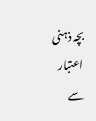بچہ ذہنی اعتبار سے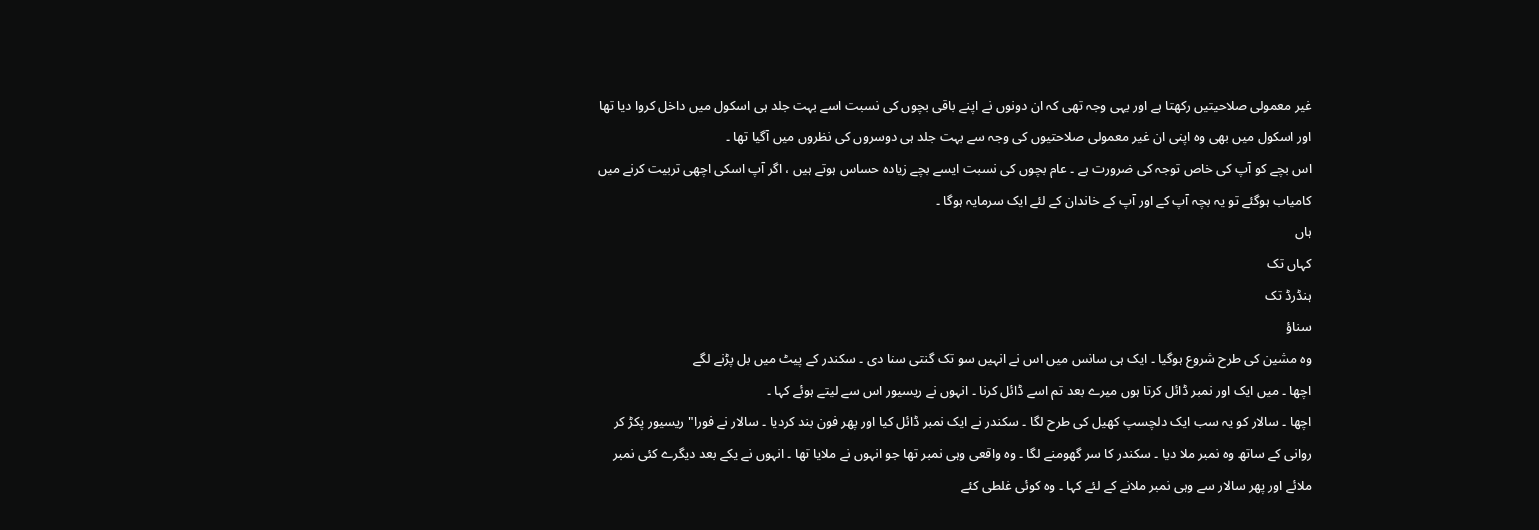غیر معمولی صلاحیتیں رکھتا ہے اور یہی وجہ تھی کہ ان دونوں نے اپنے باقی بچوں کی نسبت اسے بہت جلد ہی اسکول میں داخل کروا دیا تھا اور اسکول میں بھی وہ اپنی ان غیر معمولی صلاحتیوں کی وجہ سے بہت جلد ہی دوسروں کی نظروں میں آگیا تھا ۔
اس بچے کو آپ کی خاص توجہ کی ضرورت ہے ۔ عام بچوں کی نسبت ایسے بچے زیادہ حساس ہوتے ہیں ، اگر آپ اسکی اچھی تربیت کرنے میں کامیاب ہوگئے تو یہ بچہ آپ کے اور آپ کے خاندان کے لئے ایک سرمایہ ہوگا ۔
ہاں
کہاں تک
ہنڈرڈ تک
سناؤ
وہ مشین کی طرح شروع ہوگیا ۔ ایک ہی سانس میں اس نے انہیں سو تک گنتی سنا دی ۔ سکندر کے پیٹ میں بل پڑنے لگے
اچھا ۔ میں ایک اور نمبر ڈائل کرتا ہوں میرے بعد تم اسے ڈائل کرنا ۔ انہوں نے ریسیور اس سے لیتے ہوئے کہا ۔
اچھا ۔ سالار کو یہ سب ایک دلچسپ کھیل کی طرح لگا ۔ سکندر نے ایک نمبر ڈائل کیا اور پھر فون بند کردیا ۔ سالار نے فورا" ریسیور پکڑ کر روانی کے ساتھ وہ نمبر ملا دیا ۔ سکندر کا سر گھومنے لگا ۔ وہ واقعی وہی نمبر تھا جو انہوں نے ملایا تھا ۔ انہوں نے یکے بعد دیگرے کئی نمبر ملائے اور پھر سالار سے وہی نمبر ملانے کے لئے کہا ۔ وہ کوئی غلطی کئے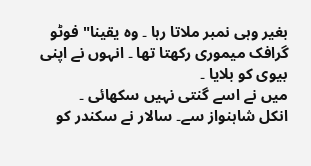بغیر وہی نمبر ملاتا رہا ۔ وہ یقینا" فوٹو گرافک میموری رکھتا تھا ۔ انہوں نے اپنی بیوی کو بلایا ۔
میں نے اسے گنتی نہیں سکھائی ۔
انکل شاہنواز سے۔ سالار نے سکندر کو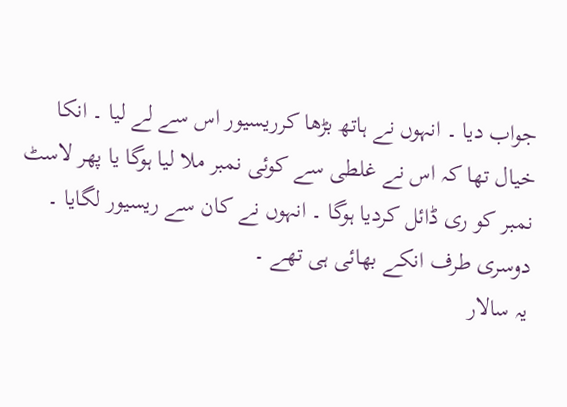جواب دیا ۔ انہوں نے ہاتھ بڑھا کرریسیور اس سے لے لیا ۔ انکا خیال تھا کہ اس نے غلطی سے کوئی نمبر ملا لیا ہوگا یا پھر لاسٹ نمبر کو ری ڈائل کردیا ہوگا ۔ انہوں نے کان سے ریسیور لگایا ۔ دوسری طرف انکے بھائی ہی تھے ۔
یہ سالار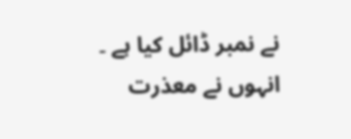نے نمبر ڈائل کیا ہے ۔ انہوں نے معذرت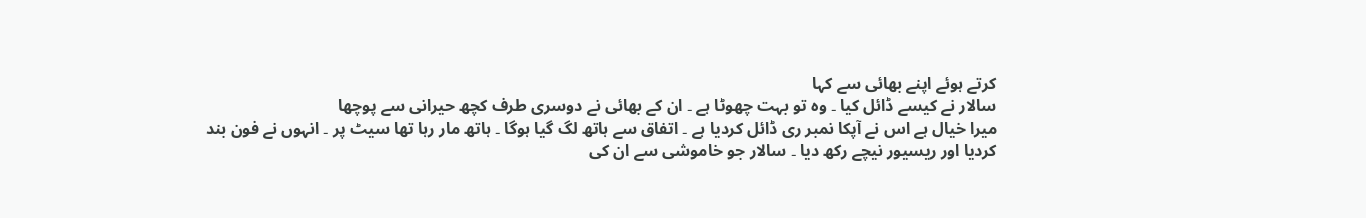کرتے ہوئے اپنے بھائی سے کہا
سالار نے کیسے ڈائل کیا ۔ وہ تو بہت چھوٹا ہے ۔ ان کے بھائی نے دوسری طرف کچھ حیرانی سے پوچھا
میرا خیال ہے اس نے آپکا نمبر ری ڈائل کردیا ہے ۔ اتفاق سے ہاتھ لگ گیا ہوگا ۔ ہاتھ مار رہا تھا سیٹ پر ۔ انہوں نے فون بند کردیا اور ریسیور نیچے رکھ دیا ۔ سالار جو خاموشی سے ان کی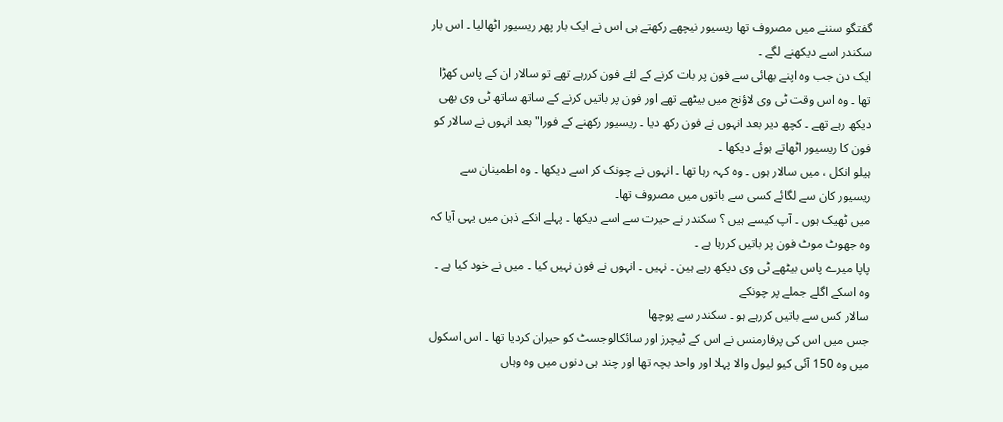گفتگو سننے میں مصروف تھا ریسیور نیچھے رکھتے ہی اس نے ایک بار پھر ریسیور اٹھالیا ۔ اس بار سکندر اسے دیکھنے لگے ۔
ایک دن جب وہ اپنے بھائی سے فون پر بات کرنے کے لئے فون کررہے تھے تو سالار ان کے پاس کھڑا تھا ۔ وہ اس وقت ٹی وی لاؤنج میں بیٹھے تھے اور فون پر باتیں کرنے کے ساتھ ساتھ ٹی وی بھی دیکھ رہے تھے ۔ کچھ دیر بعد انہوں نے فون رکھ دیا ۔ ریسیور رکھنے کے فورا" بعد انہوں نے سالار کو فون کا ریسیور اٹھاتے ہوئے دیکھا ۔
ہیلو انکل ، میں سالار ہوں ۔ وہ کہہ رہا تھا ۔ انہوں نے چونک کر اسے دیکھا ۔ وہ اطمینان سے ریسیور کان سے لگائے کسی سے باتوں میں مصروف تھا۔
میں ٹھیک ہوں ۔ آپ کیسے ہیں ؟ سکندر نے حیرت سے اسے دیکھا ۔ پہلے انکے ذہن میں یہی آیا کہ وہ جھوٹ موٹ فون پر باتیں کررہا ہے ۔
پاپا میرے پاس بیٹھے ٹی وی دیکھ رہے ہین ۔ نہیں ۔ انہوں نے فون نہیں کیا ۔ میں نے خود کیا ہے ۔ وہ اسکے اگلے جملے پر چونکے
سالار کس سے باتیں کررہے ہو ۔ سکندر سے پوچھا
جس میں اس کی پرفارمنس نے اس کے ٹیچرز اور سائکالوجسٹ کو حیران کردیا تھا ۔ اس اسکول میں وہ 150 آئی کیو لیول والا پہلا اور واحد بچہ تھا اور چند ہی دنوں میں وہ وہاں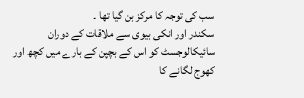سب کی توجہ کا مرکز بن گیا تھا ۔
سکندر اور انکی بیوی سے ملاقات کے دوران سائیکالوجسٹ کو اس کے بچپن کے بارے میں کچھ اور کھوج لگانے کا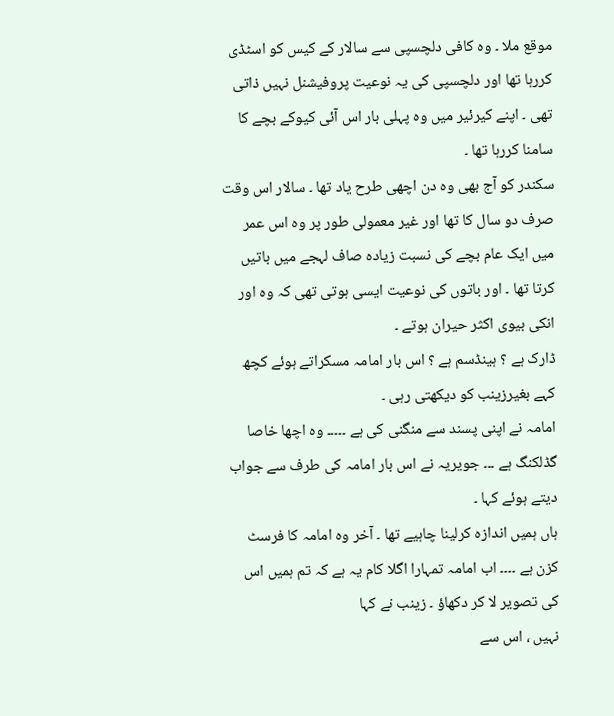موقع ملا ۔ وہ کافی دلچسپی سے سالار کے کیس کو اسٹڈی کررہا تھا اور دلچسپی کی یہ نوعیت پروفیشنل نہیں ذاتی تھی ۔ اپنے کیرئیر میں وہ پہلی بار اس آئی کیوکے بچے کا سامنا کررہا تھا ۔
سکندر کو آج بھی وہ دن اچھی طرح یاد تھا ۔ سالار اس وقت صرف دو سال کا تھا اور غیر معمولی طور پر وہ اس عمر میں ایک عام بچے کی نسبت زیادہ صاف لہجے میں باتیں کرتا تھا ۔ اور باتوں کی نوعیت ایسی ہوتی تھی کہ وہ اور انکی بیوی اکثر حیران ہوتے ۔
ڈارک ہے ؟ ہینڈسم ہے ؟ اس بار امامہ مسکراتے ہوئے کچھ کہے بغیرزینب کو دیکھتی رہی ۔
امامہ نے اپنی پسند سے منگنی کی ہے ۔۔۔۔۔ وہ اچھا خاصا گڈلکنگ ہے ۔۔۔ جویریہ نے اس بار امامہ کی طرف سے جواب دیتے ہوئے کہا ۔
ہاں ہمیں اندازہ کرلینا چاہیے تھا ۔ آخر وہ امامہ کا فرسٹ کزن ہے ۔۔۔۔ اب امامہ تمہارا اگلا کام یہ ہے کہ تم ہمیں اس کی تصویر لا کر دکھاؤ ۔ زینب نے کہا
نہیں ، اس سے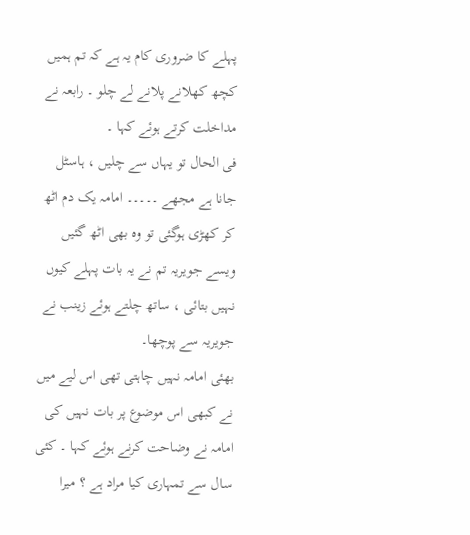پہلے کا ضروری کام یہ ہے کہ تم ہمیں کچھ کھلانے پلانے لے چلو ۔ رابعہ نے مداخلت کرتے ہوئے کہا ۔
فی الحال تو یہاں سے چلیں ، ہاسٹل جانا ہے مجھے ۔۔۔۔۔ امامہ یک دم اٹھ کر کھڑی ہوگئی تو وہ بھی اٹھ گئیں
ویسے جویریہ تم نے یہ بات پہلے کیوں نہیں بتائی ، ساتھ چلتے ہوئے زینب نے جویریہ سے پوچھا۔
بھئی امامہ نہیں چاہتی تھی اس لیے میں نے کبھی اس موضوع پر بات نہیں کی
امامہ نے وضاحت کرنے ہوئے کہا ۔ کئی سال سے تمہاری کیا مراد ہے ؟ میرا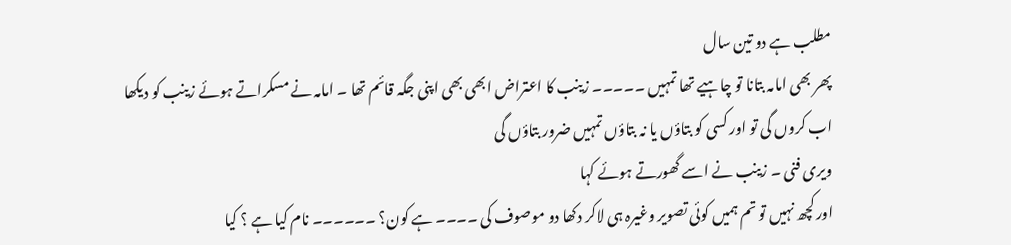مطلب ہے دو تین سال
پھر بھی امامہ بتانا تو چاہیے تھا تمہیں ۔۔۔۔۔ زینب کا اعتراض ابھی بھی اپنی جگہ قائم تھا ۔ امامہ نے مسکراتے ہوئے زینب کو دیکھا
اب کروں گی تو اور کسی کو بتاؤں یا نہ بتاؤں تمہیں ضرور بتاؤں گی
ویری فنی ۔ زینب نے اسے گھورتے ہوئے کہا
اور کچھ نہیں تو تم ہمیں کوئی تصویر وغیرہ ہی لاکر دکھا دو موصوف کی ۔۔۔۔ ہے کون؟ ۔۔۔۔۔۔ نام کیا ہے ؟ کیا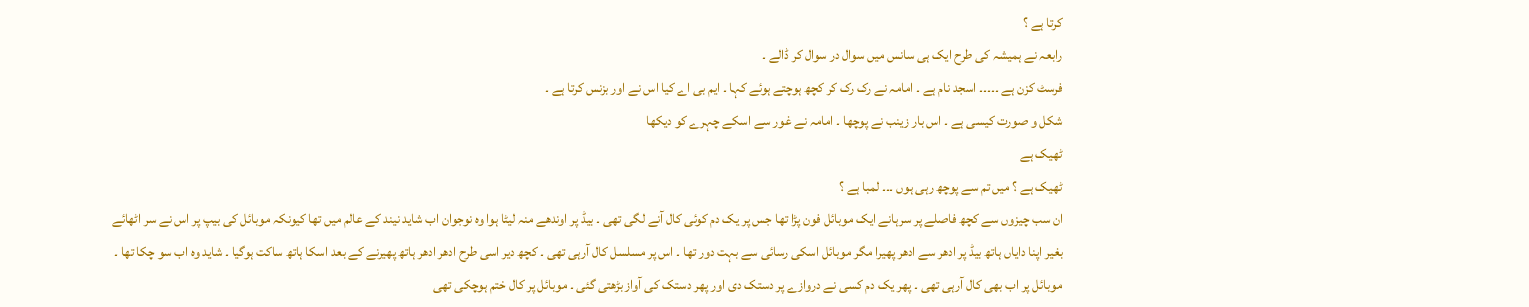کرتا ہے ؟
رابعہ نے ہمیشہ کی طرح ایک ہی سانس میں سوال در سوال کر ڈالے ۔
فرسٹ کزن ہے ۔۔۔۔۔ اسجد نام ہے ۔ امامہ نے رک رک کر کچھ ہوچتے ہوئے کہا ۔ ایم بی اے کیا اس نے اور بزنس کرتا ہے ۔
شکل و صورت کیسی ہے ۔ اس بار زینب نے پوچھا ۔ امامہ نے غور سے اسکے چہرے کو دیکھا
ٹھیک ہے
ٹھیک ہے ؟ میں تم سے پوچھ رہی ہوں ۔۔۔ لمبا ہے ؟
ان سب چیزوں سے کچھ فاصلے پر سرہانے ایک موبائل فون پڑا تھا جس پر یک دم کوئی کال آنے لگی تھی ۔ بیڈ پر اوندھے منہ لیٹا ہوا وہ نوجوان اب شاید نیند کے عالم میں تھا کیونکہ موبائل کی بیپ پر اس نے سر اٹھائے بغیر اپنا دایاں ہاتھ بیڈ پر ادھر سے ادھر پھیرا مگر موبائل اسکی رسائی سے بہت دور تھا ۔ اس پر مسلسل کال آرہی تھی ۔ کچھ دیر اسی طرح ادھر ادھر ہاتھ پھیرنے کے بعد اسکا ہاتھ ساکت ہوگیا ۔ شاید وہ اب سو چکا تھا ۔ موبائل پر اب بھی کال آرہی تھی ۔ پھر یک دم کسی نے دروازے پر دستک دی اور پھر دستک کی آواز بڑھتی گئی ۔ موبائل پر کال ختم ہوچکی تھی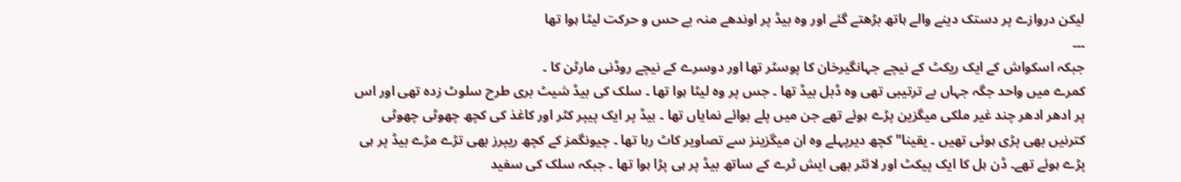لیکن دروازے پر دستک دینے والے ہاتھ بڑھتے گئے اور وہ بیڈ پر اوندھے منہ بے حس و حرکت لیٹا ہوا تھا
۔۔۔
جبکہ اسکواش کے ایک ریکٹ کے نیچے جہانگیرخان کا پوسٹر تھا اور دوسرے کے نیچے روڈنی مارٹن کا ۔
کمرے میں واحد جگہ جہاں بے ترتیبی تھی وہ ڈبل بیڈ تھا ۔ جس پر وہ لیٹا ہوا تھا ۔ سلک کی بیڈ شیٹ بری طرح سلوٹ زدہ تھی اور اس پر ادھر ادھر چند غیر ملکی میگزین پڑے ہوئے تھے جن میں پلے بوائے نمایاں تھا ۔ بیڈ پر ایک پیپر کٹر اور کاغذ کی کچھ چھوٹی چھوٹی کترنیں بھی پڑی ہوئی تھیں ۔ یقینا" کچھ دیرپہلے وہ ان میگزینز سے تصاویر کاٹ رہا تھا ۔ چیونگمز کے کچھ ریپرز بھی تڑے مڑے بیڈ پر ہی پڑے ہوئے تھے۔ ڈن ہل کا ایک پیکٹ اور لائٹر بھی ایش ٹرے کے ساتھ بیڈ پر ہی پڑا ہوا تھا ۔ جبکہ سلک کی سفید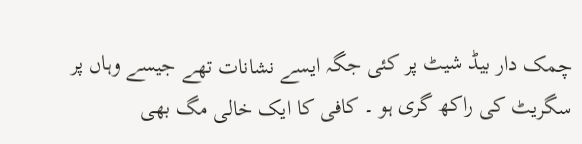چمک دار بیڈ شیٹ پر کئی جگہ ایسے نشانات تھے جیسے وہاں پر سگریٹ کی راکھ گری ہو ۔ کافی کا ایک خالی مگ بھی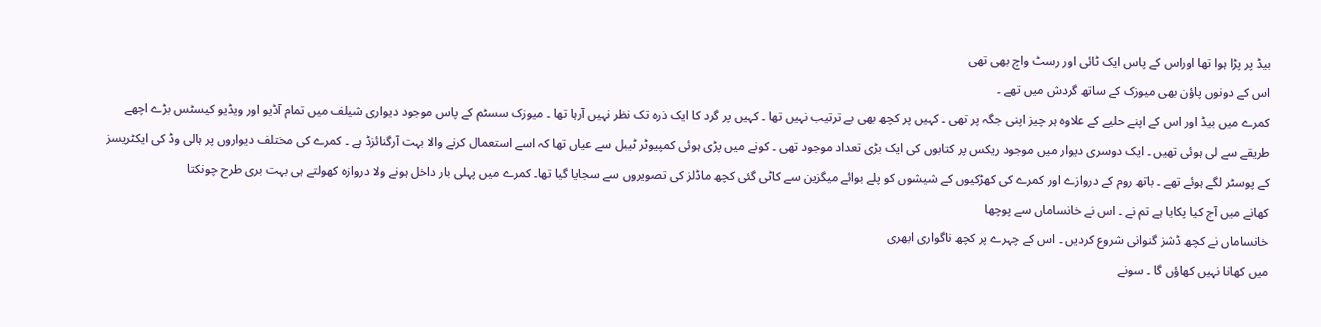بیڈ پر پڑا ہوا تھا اوراس کے پاس ایک ٹائی اور رسٹ واچ بھی تھی
اس کے دونوں پاؤن بھی میوزک کے ساتھ گردش میں تھے ۔
کمرے میں بیڈ اور اس کے اپنے حلیے کے علاوہ ہر چیز اپنی جگہ پر تھی ۔ کہیں پر کچھ بھی بے ترتیب نہیں تھا ۔ کہیں پر گرد کا ایک ذرہ تک نظر نہیں آرہا تھا ۔ میوزک سسٹم کے پاس موجود دیواری شیلف میں تمام آڈیو اور ویڈیو کیسٹس بڑے اچھے طریقے سے لی ہوئی تھیں ۔ ایک دوسری دیوار میں موجود ریکس پر کتابوں کی ایک بڑی تعداد موجود تھی ۔ کونے میں پڑی ہوئی کمپیوٹر ٹیبل سے عیاں تھا کہ اسے استعمال کرنے والا بہت آرگنائزڈ ہے ۔ کمرے کی مختلف دیواروں پر ہالی وڈ کی ایکٹریسز کے پوسٹر لگے ہوئے تھے ۔ باتھ روم کے دروازے اور کمرے کی کھڑکیوں کے شیشوں کو پلے بوائے میگزین سے کاٹی گئی کچھ ماڈلز کی تصویروں سے سجایا گیا تھا۔ کمرے میں پہلی بار داخل ہونے ولا دروازہ کھولتے ہی بہت بری طرح چونکتا
کھانے میں آج کیا پکایا ہے تم نے ۔ اس نے خانساماں سے پوچھا
خانساماں نے کچھ ڈشز گنوانی شروع کردیں ۔ اس کے چہرے پر کچھ ناگواری ابھری
میں کھانا نہیں کھاؤں گا ۔ سونے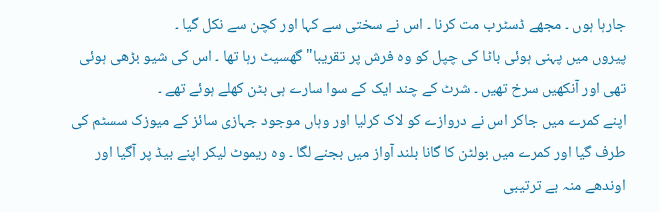جارہا ہوں ۔ مجھے ڈسٹرب مت کرنا ۔ اس نے سختی سے کہا اور کچن سے نکل گیا ۔
پیروں میں پہنی ہوئی باٹا کی چپل کو وہ فرش پر تقریبا" گھسیٹ رہا تھا ۔ اس کی شیو بڑھی ہوئی تھی اور آنکھیں سرخ تھیں ۔ شرٹ کے چند ایک کے سوا سارے ہی بٹن کھلے ہوئے تھے ۔
اپنے کمرے میں جاکر اس نے دروازے کو لاک کرلیا اور وہاں موجود جہازی سائز کے میوزک سسٹم کی طرف گیا اور کمرے میں بولٹن کا گانا بلند آواز میں بجنے لگا ۔ وہ ریموٹ لیکر اپنے بیڈ پر آگیا اور اوندھے منہ بے ترتیبی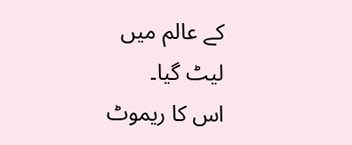کے عالم میں لیٹ گیا۔
اس کا ریموٹ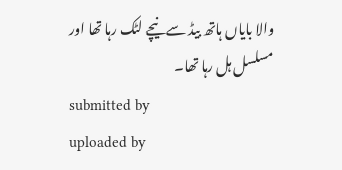والا بایاں ہاتھ بیڈ سے نیچے لٹک رہا تھا اور مسلسل ہل رہا تھا۔
submitted by
uploaded by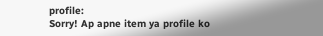profile:
Sorry! Ap apne item ya profile ko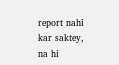report nahi kar saktey, na hi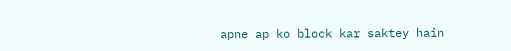apne ap ko block kar saktey hain